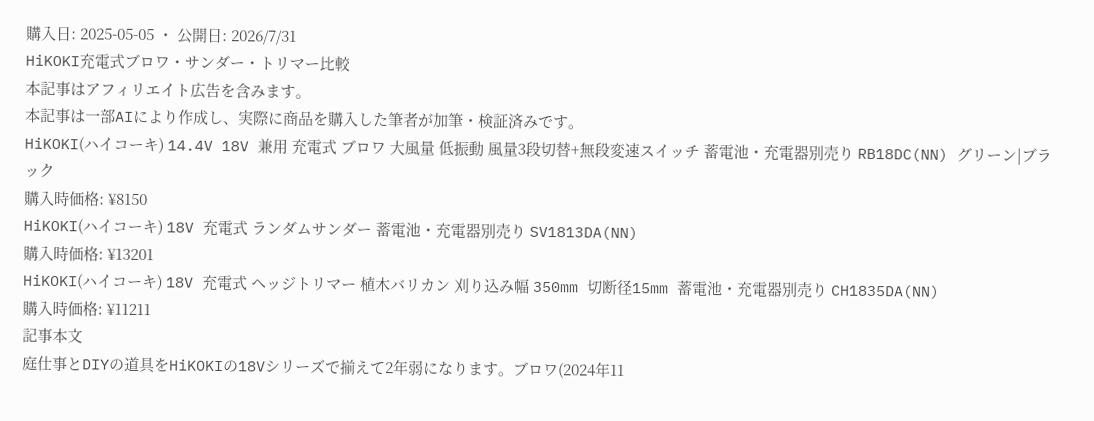購入日: 2025-05-05 ・ 公開日: 2026/7/31
HiKOKI充電式ブロワ・サンダー・トリマー比較
本記事はアフィリエイト広告を含みます。
本記事は一部AIにより作成し、実際に商品を購入した筆者が加筆・検証済みです。
HiKOKI(ハイコーキ) 14.4V 18V 兼用 充電式 ブロワ 大風量 低振動 風量3段切替+無段変速スイッチ 蓄電池・充電器別売り RB18DC(NN) グリーン|ブラック
購入時価格: ¥8150
HiKOKI(ハイコーキ) 18V 充電式 ランダムサンダー 蓄電池・充電器別売り SV1813DA(NN)
購入時価格: ¥13201
HiKOKI(ハイコーキ) 18V 充電式 ヘッジトリマー 植木バリカン 刈り込み幅 350mm 切断径15mm 蓄電池・充電器別売り CH1835DA(NN)
購入時価格: ¥11211
記事本文
庭仕事とDIYの道具をHiKOKIの18Vシリーズで揃えて2年弱になります。ブロワ(2024年11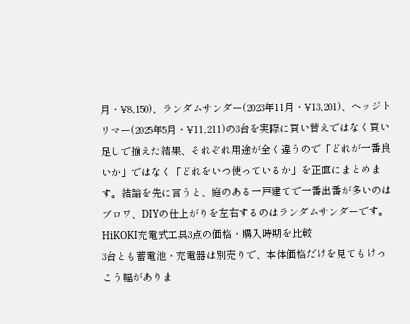月・¥8,150)、ランダムサンダー(2023年11月・¥13,201)、ヘッジトリマー(2025年5月・¥11,211)の3台を実際に買い替えではなく買い足しで揃えた結果、それぞれ用途が全く違うので「どれが一番良いか」ではなく「どれをいつ使っているか」を正直にまとめます。結論を先に言うと、庭のある一戸建てで一番出番が多いのはブロワ、DIYの仕上がりを左右するのはランダムサンダーです。
HiKOKI充電式工具3点の価格・購入時期を比較
3台とも蓄電池・充電器は別売りで、本体価格だけを見てもけっこう幅がありま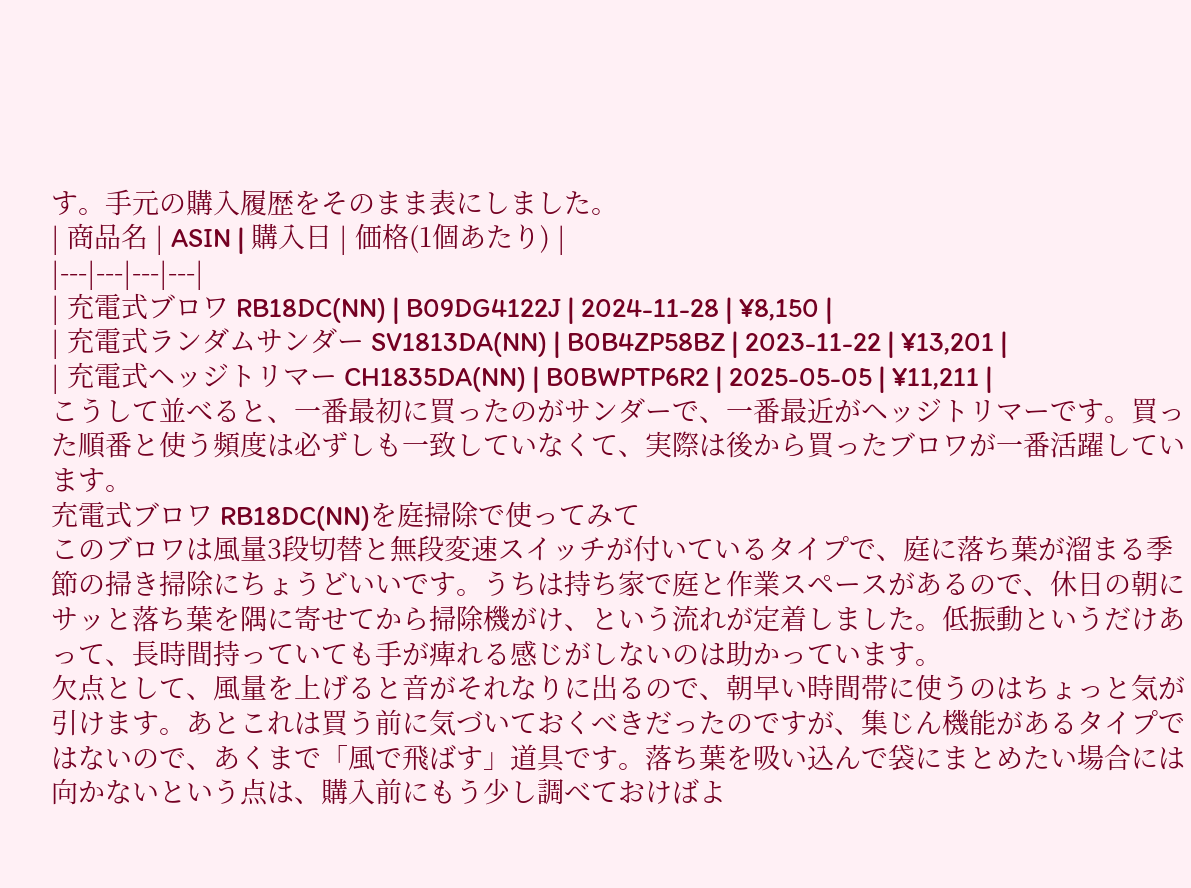す。手元の購入履歴をそのまま表にしました。
| 商品名 | ASIN | 購入日 | 価格(1個あたり) |
|---|---|---|---|
| 充電式ブロワ RB18DC(NN) | B09DG4122J | 2024-11-28 | ¥8,150 |
| 充電式ランダムサンダー SV1813DA(NN) | B0B4ZP58BZ | 2023-11-22 | ¥13,201 |
| 充電式ヘッジトリマー CH1835DA(NN) | B0BWPTP6R2 | 2025-05-05 | ¥11,211 |
こうして並べると、一番最初に買ったのがサンダーで、一番最近がヘッジトリマーです。買った順番と使う頻度は必ずしも一致していなくて、実際は後から買ったブロワが一番活躍しています。
充電式ブロワ RB18DC(NN)を庭掃除で使ってみて
このブロワは風量3段切替と無段変速スイッチが付いているタイプで、庭に落ち葉が溜まる季節の掃き掃除にちょうどいいです。うちは持ち家で庭と作業スペースがあるので、休日の朝にサッと落ち葉を隅に寄せてから掃除機がけ、という流れが定着しました。低振動というだけあって、長時間持っていても手が痺れる感じがしないのは助かっています。
欠点として、風量を上げると音がそれなりに出るので、朝早い時間帯に使うのはちょっと気が引けます。あとこれは買う前に気づいておくべきだったのですが、集じん機能があるタイプではないので、あくまで「風で飛ばす」道具です。落ち葉を吸い込んで袋にまとめたい場合には向かないという点は、購入前にもう少し調べておけばよ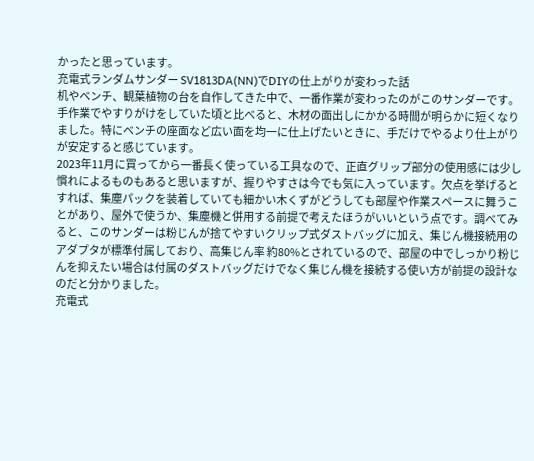かったと思っています。
充電式ランダムサンダー SV1813DA(NN)でDIYの仕上がりが変わった話
机やベンチ、観葉植物の台を自作してきた中で、一番作業が変わったのがこのサンダーです。手作業でやすりがけをしていた頃と比べると、木材の面出しにかかる時間が明らかに短くなりました。特にベンチの座面など広い面を均一に仕上げたいときに、手だけでやるより仕上がりが安定すると感じています。
2023年11月に買ってから一番長く使っている工具なので、正直グリップ部分の使用感には少し慣れによるものもあると思いますが、握りやすさは今でも気に入っています。欠点を挙げるとすれば、集塵パックを装着していても細かい木くずがどうしても部屋や作業スペースに舞うことがあり、屋外で使うか、集塵機と併用する前提で考えたほうがいいという点です。調べてみると、このサンダーは粉じんが捨てやすいクリップ式ダストバッグに加え、集じん機接続用のアダプタが標準付属しており、高集じん率 約80%とされているので、部屋の中でしっかり粉じんを抑えたい場合は付属のダストバッグだけでなく集じん機を接続する使い方が前提の設計なのだと分かりました。
充電式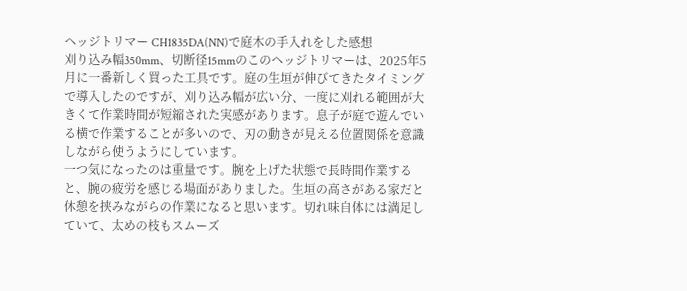ヘッジトリマー CH1835DA(NN)で庭木の手入れをした感想
刈り込み幅350mm、切断径15mmのこのヘッジトリマーは、2025年5月に一番新しく買った工具です。庭の生垣が伸びてきたタイミングで導入したのですが、刈り込み幅が広い分、一度に刈れる範囲が大きくて作業時間が短縮された実感があります。息子が庭で遊んでいる横で作業することが多いので、刃の動きが見える位置関係を意識しながら使うようにしています。
一つ気になったのは重量です。腕を上げた状態で長時間作業すると、腕の疲労を感じる場面がありました。生垣の高さがある家だと休憩を挟みながらの作業になると思います。切れ味自体には満足していて、太めの枝もスムーズ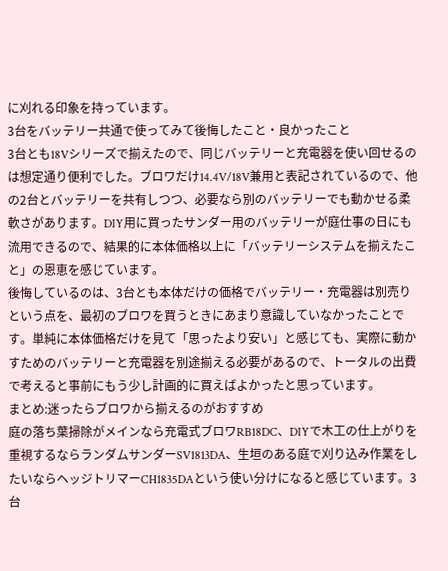に刈れる印象を持っています。
3台をバッテリー共通で使ってみて後悔したこと・良かったこと
3台とも18Vシリーズで揃えたので、同じバッテリーと充電器を使い回せるのは想定通り便利でした。ブロワだけ14.4V/18V兼用と表記されているので、他の2台とバッテリーを共有しつつ、必要なら別のバッテリーでも動かせる柔軟さがあります。DIY用に買ったサンダー用のバッテリーが庭仕事の日にも流用できるので、結果的に本体価格以上に「バッテリーシステムを揃えたこと」の恩恵を感じています。
後悔しているのは、3台とも本体だけの価格でバッテリー・充電器は別売りという点を、最初のブロワを買うときにあまり意識していなかったことです。単純に本体価格だけを見て「思ったより安い」と感じても、実際に動かすためのバッテリーと充電器を別途揃える必要があるので、トータルの出費で考えると事前にもう少し計画的に買えばよかったと思っています。
まとめ:迷ったらブロワから揃えるのがおすすめ
庭の落ち葉掃除がメインなら充電式ブロワRB18DC、DIYで木工の仕上がりを重視するならランダムサンダーSV1813DA、生垣のある庭で刈り込み作業をしたいならヘッジトリマーCH1835DAという使い分けになると感じています。3台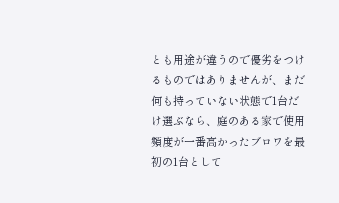とも用途が違うので優劣をつけるものではありませんが、まだ何も持っていない状態で1台だけ選ぶなら、庭のある家で使用頻度が一番高かったブロワを最初の1台として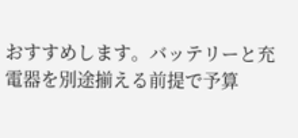おすすめします。バッテリーと充電器を別途揃える前提で予算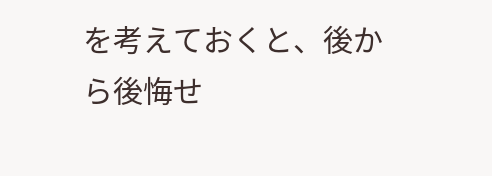を考えておくと、後から後悔せ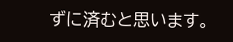ずに済むと思います。